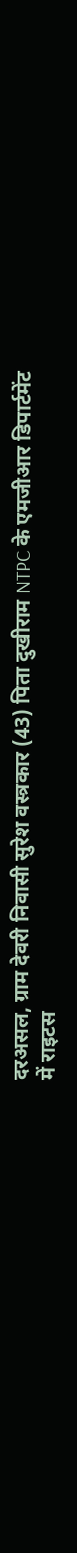दरअसल, ग्राम देवरी निवासी सुरेश वस्त्रकार (43) पिता दुखीराम NTPC के एमजीआर डिपार्टमेंट में राइटस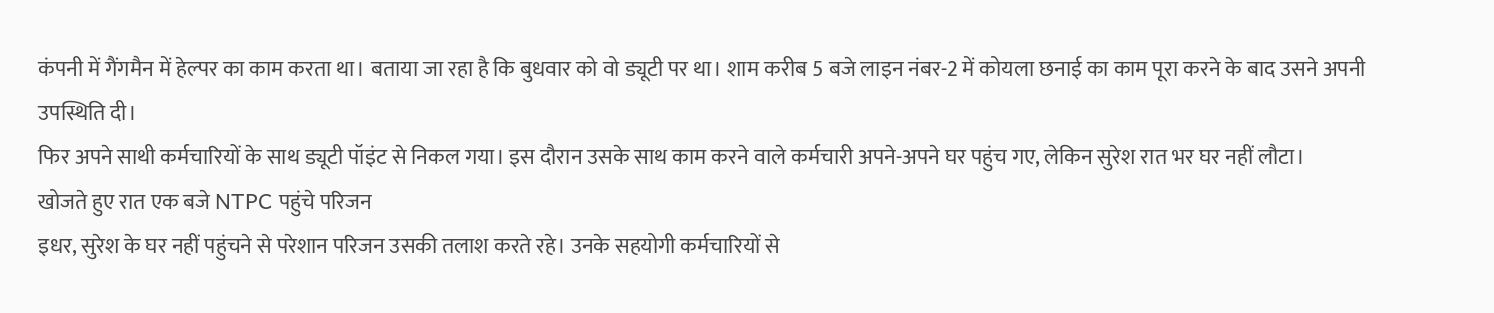कंपनी में गैंगमैन में हेल्पर का काम करता था। बताया जा रहा है कि बुधवार को वो ड्यूटी पर था। शाम करीब 5 बजे लाइन नंबर-2 में कोयला छनाई का काम पूरा करने के बाद उसने अपनी उपस्थिति दी।
फिर अपने साथी कर्मचारियों के साथ ड्यूटी पॉइंट से निकल गया। इस दौरान उसके साथ काम करने वाले कर्मचारी अपने-अपने घर पहुंच गए, लेकिन सुरेश रात भर घर नहीं लौटा।
खोजते हुए रात एक बजे NTPC पहुंचे परिजन
इधर, सुरेश के घर नहीं पहुंचने से परेशान परिजन उसकी तलाश करते रहे। उनके सहयोगी कर्मचारियों से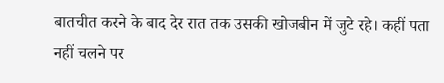बातचीत करने के बाद देर रात तक उसकी खोजबीन में जुटे रहे। कहीं पता नहीं चलने पर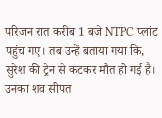परिजन रात करीब 1 बजे NTPC प्लांट पहुंच गए। तब उन्हें बताया गया कि, सुरेश की ट्रेन से कटकर मौत हो गई है। उनका शव सीपत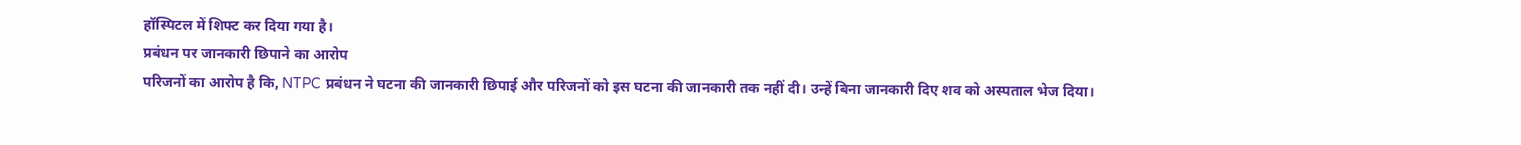हॉस्पिटल में शिफ्ट कर दिया गया है।
प्रबंधन पर जानकारी छिपाने का आरोप
परिजनों का आरोप है कि, NTPC प्रबंधन ने घटना की जानकारी छिपाई और परिजनों को इस घटना की जानकारी तक नहीं दी। उन्हें बिना जानकारी दिए शव को अस्पताल भेज दिया।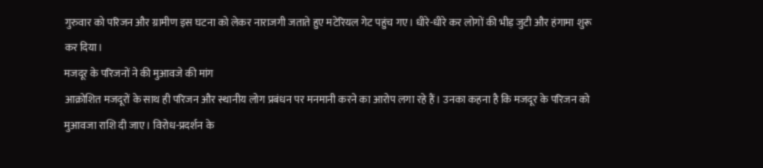गुरुवार को परिजन और ग्रामीण इस घटना को लेकर नाराजगी जताते हुए मटेरियल गेट पहुंच गए। धीरे-धीरे कर लोगों की भीड़ जुटी और हंगामा शुरू कर दिया।
मजदूर के परिजनों ने की मुआवजे की मांग
आक्रोशित मजदूरों के साथ ही परिजन और स्थानीय लोग प्रबंधन पर मनमानी करने का आरोप लगा रहे हैं। उनका कहना है कि मजदूर के परिजन को मुआवजा राशि दी जाए। विरोध-प्रदर्शन के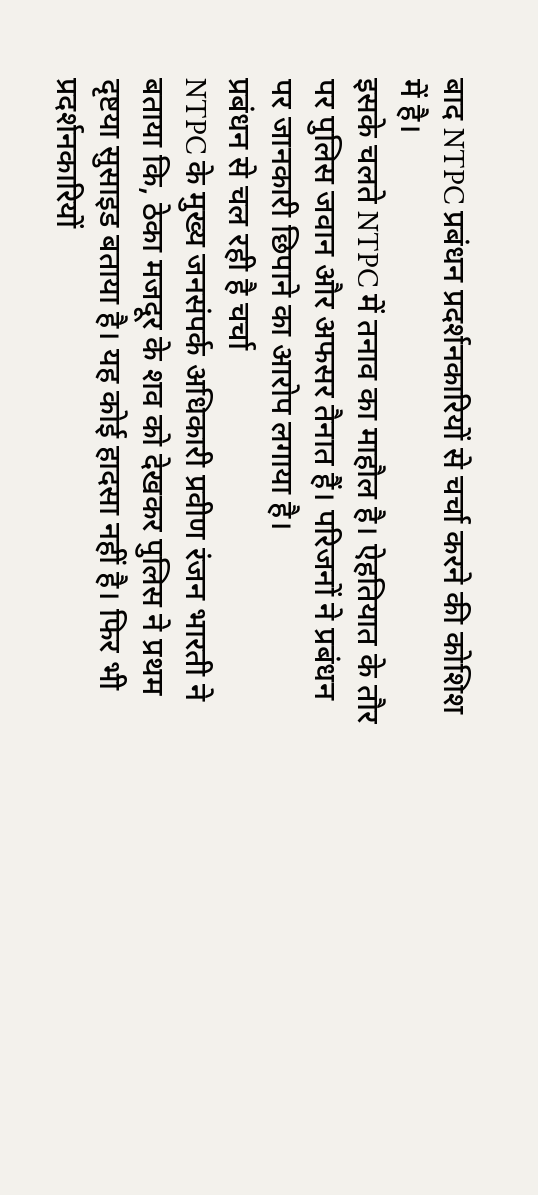बाद NTPC प्रबंधन प्रदर्शनकारियों से चर्चा करने की कोशिश में है।
इसके चलते NTPC में तनाव का माहौल है। ऐहतियात के तौर पर पुलिस जवान और अफसर तैनात हैं। परिजनों ने प्रबंधन पर जानकारी छिपाने का आरोप लगाया है।
प्रबंधन से चल रही है चर्चा
NTPC के मुख्य जनसंपर्क अधिकारी प्रवीण रंजन भारती ने बताया कि, ठेका मजदूर के शव को देखकर पुलिस ने प्रथम दृष्टया सुसाइड बताया है। यह कोई हादसा नहीं है। फिर भी प्रदर्शनकारियों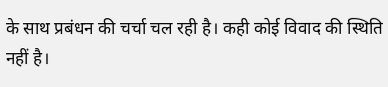के साथ प्रबंधन की चर्चा चल रही है। कही कोई विवाद की स्थिति नहीं है।